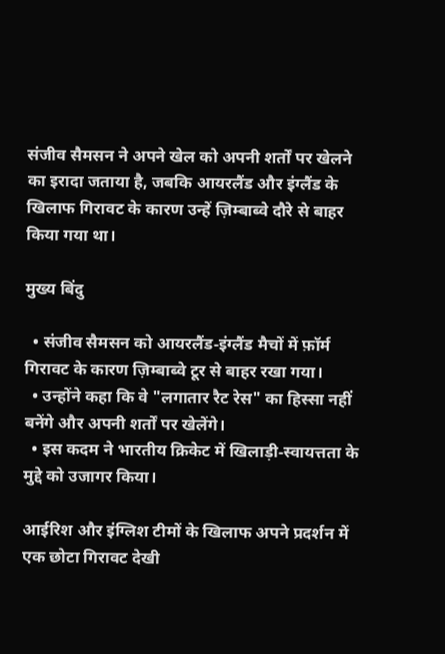संजीव सैमसन ने अपने खेल को अपनी शर्तों पर खेलने का इरादा जताया है, जबकि आयरलैंड और इंग्लैंड के खिलाफ गिरावट के कारण उन्हें ज़िम्बाब्वे दौरे से बाहर किया गया था।

मुख्य बिंदु

  • संजीव सैमसन को आयरलैंड‑इंग्लैंड मैचों में फ़ॉर्म गिरावट के कारण ज़िम्बाब्वे टूर से बाहर रखा गया।
  • उन्होंने कहा कि वे "लगातार रैट रेस" का हिस्सा नहीं बनेंगे और अपनी शर्तों पर खेलेंगे।
  • इस कदम ने भारतीय क्रिकेट में खिलाड़ी‑स्वायत्तता के मुद्दे को उजागर किया।

आईरिश और इंग्लिश टीमों के खिलाफ अपने प्रदर्शन में एक छोटा गिरावट देखी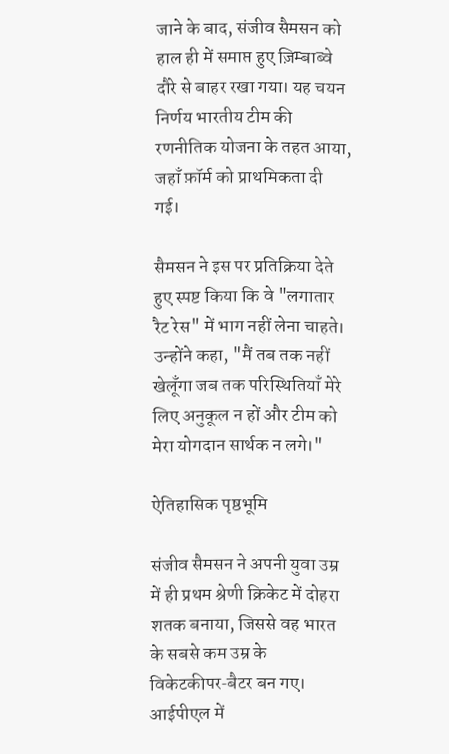जाने के बाद, संजीव सैमसन को हाल ही में समाप्त हुए ज़िम्बाब्वे दौरे से बाहर रखा गया। यह चयन निर्णय भारतीय टीम की रणनीतिक योजना के तहत आया, जहाँ फ़ॉर्म को प्राथमिकता दी गई।

सैमसन ने इस पर प्रतिक्रिया देते हुए स्पष्ट किया कि वे "लगातार रैट रेस" में भाग नहीं लेना चाहते। उन्होंने कहा, "मैं तब तक नहीं खेलूँगा जब तक परिस्थितियाँ मेरे लिए अनुकूल न हों और टीम को मेरा योगदान सार्थक न लगे।"

ऐतिहासिक पृष्ठभूमि

संजीव सैमसन ने अपनी युवा उम्र में ही प्रथम श्रेणी क्रिकेट में दोहरा शतक बनाया, जिससे वह भारत के सबसे कम उम्र के विकेटकीपर‑बैटर बन गए। आईपीएल में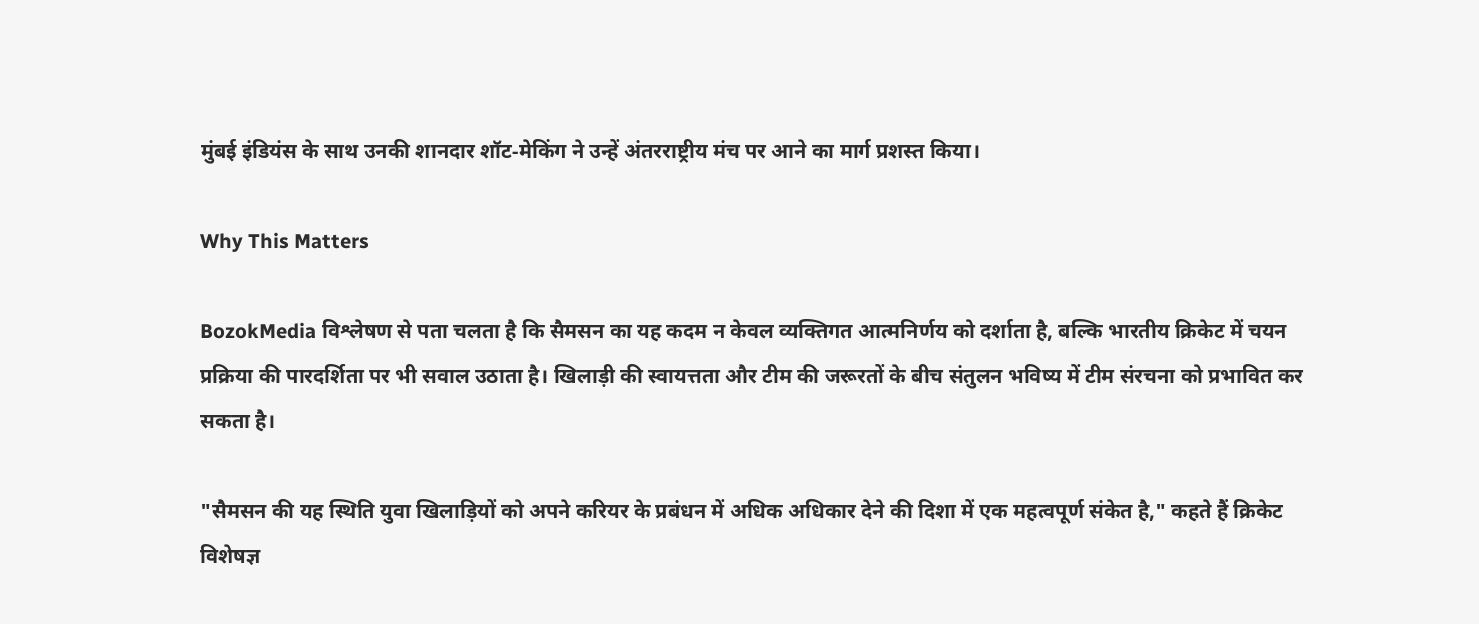मुंबई इंडियंस के साथ उनकी शानदार शॉट‑मेकिंग ने उन्हें अंतरराष्ट्रीय मंच पर आने का मार्ग प्रशस्त किया।

Why This Matters

BozokMedia विश्लेषण से पता चलता है कि सैमसन का यह कदम न केवल व्यक्तिगत आत्मनिर्णय को दर्शाता है, बल्कि भारतीय क्रिकेट में चयन प्रक्रिया की पारदर्शिता पर भी सवाल उठाता है। खिलाड़ी की स्वायत्तता और टीम की जरूरतों के बीच संतुलन भविष्य में टीम संरचना को प्रभावित कर सकता है।

"सैमसन की यह स्थिति युवा खिलाड़ियों को अपने करियर के प्रबंधन में अधिक अधिकार देने की दिशा में एक महत्वपूर्ण संकेत है," कहते हैं क्रिकेट विशेषज्ञ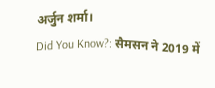अर्जुन शर्मा।
Did You Know?: सैमसन ने 2019 में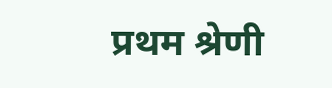प्रथम श्रेणी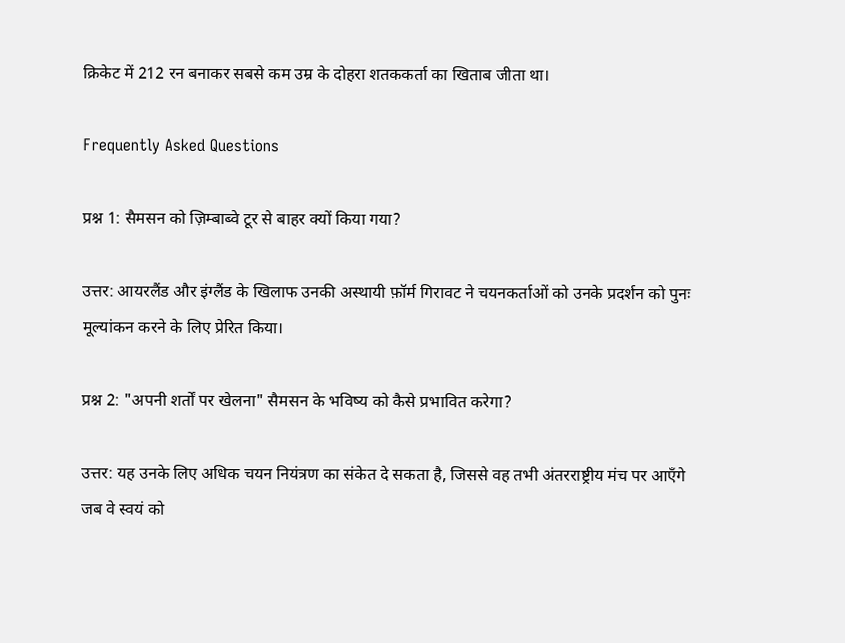क्रिकेट में 212 रन बनाकर सबसे कम उम्र के दोहरा शतककर्ता का खिताब जीता था।

Frequently Asked Questions

प्रश्न 1: सैमसन को ज़िम्बाब्वे टूर से बाहर क्यों किया गया?

उत्तर: आयरलैंड और इंग्लैंड के खिलाफ उनकी अस्थायी फ़ॉर्म गिरावट ने चयनकर्ताओं को उनके प्रदर्शन को पुनः मूल्यांकन करने के लिए प्रेरित किया।

प्रश्न 2: "अपनी शर्तों पर खेलना" सैमसन के भविष्य को कैसे प्रभावित करेगा?

उत्तर: यह उनके लिए अधिक चयन नियंत्रण का संकेत दे सकता है, जिससे वह तभी अंतरराष्ट्रीय मंच पर आएँगे जब वे स्वयं को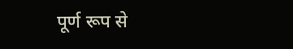पूर्ण रूप से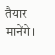तैयार मानेंगे।